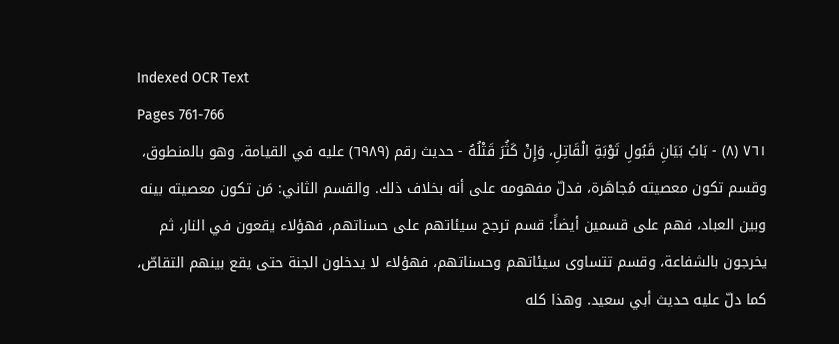Indexed OCR Text
Pages 761-766
٧٦١ (٨) - بَابُ بَيَانِ قَبُولِ تَوْبَةِ الْقَاتِلِ، وَإِنْ كَثُرَ قَتْلُهُ - حديث رقم (٦٩٨٩) عليه في القيامة، وهو بالمنطوق، وقسم تكون معصيته مُجاهَرة، فدلّ مفهومه على أنه بخلاف ذلك. والقسم الثاني: مَن تكون معصيته بينه وبين العباد، فهم على قسمين أيضاً: قسم ترجح سيئاتهم على حسناتهم، فهؤلاء يقعون في النار، ثم يخرجون بالشفاعة، وقسم تتساوى سيئاتهم وحسناتهم، فهؤلاء لا يدخلون الجنة حتى يقع بينهم التقاصّ، كما دلّ عليه حديث أبي سعيد. وهذا كله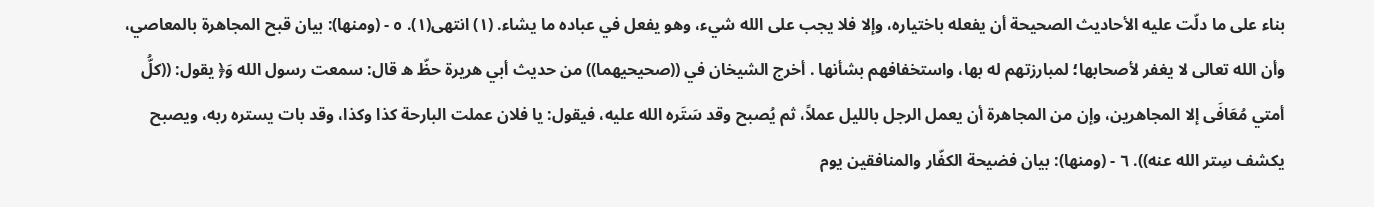بناء على ما دلّت عليه الأحاديث الصحيحة أن يفعله باختياره، وإلا فلا يجب على الله شيء، وهو يفعل في عباده ما يشاء. (١) انتھی(١). ٥ - (ومنها): بيان قبح المجاهرة بالمعاصي، وأن الله تعالى لا يغفر لأصحابها؛ لمبارزتهم له بها، واستخفافهم بشأنها . أخرج الشيخان في ((صحيحيهما)) من حديث أبي هريرة حظّ ه قال: سمعت رسول الله وَ﴿ يقول: ((كلُّ أمتي مُعَافَى إلا المجاهرين، وإن من المجاهرة أن يعمل الرجل بالليل عملاً، ثم يُصبح وقد سَتَره الله عليه، فيقول: يا فلان عملت البارحة كذا وكذا، وقد بات يستره ربه، ويصبح يكشف سِتر الله عنه)). ٦ - (ومنها): بيان فضيحة الكفّار والمنافقين يوم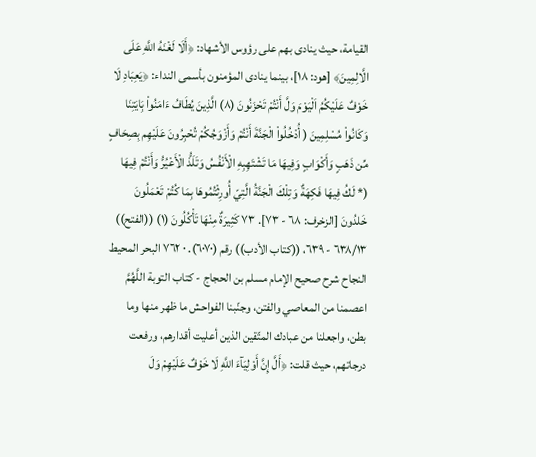القيامة، حيث ينادى بهم على رؤوس الأشهاد: ﴿أَلَا لَغْنَهُ اللَّهِ عَلَى الَّالِمِينَ﴾ [هود: ١٨]، بينما ينادى المؤمنون بأسمى النداء: ﴿يَعِبَادِ لَا خَوْفٌ عَلَيْكُمُ اَلْيَوْمَ وَلَّ أَنْتُمْ تَحْزَنُونَ (٨) الَّذِينَ يُطَافُ ءَامَنُواْ بَِايَتِنَا وَكَانُواْ مُسْلِمِينَ ( أُدْخُلُواْ الْجَنَّةَ أَنْتُمْ وَأَزْوَجُكُمْ تُحْبِرُونَ عَلَيْهِم بِصِحَافٍ مِّن ذَهَبٍ وَأَكْوَابٍ وَفِيهَا مَا تَشْتَهِبِهِ الْأَنْفُسُ وَتَلَذُّ الْأَعْيُرُّ وَأَنْتُمْ فِيهَا (* لَكُ فِيهَا فَكِهَةٌ وَتِلْكَ الْجَنَّةُ الَّتِيّ أُورِثْتُمُوهَا بِمَا كُتُمْ تَعْمَلُونَ خَلدُونَ [الزخرف: ٦٨ - ٧٣]. ٧٣ كَثِيرَةٌ مِنْهَا تَأْكُلُونَ (١) ((الفتح)) ٦٣٨/١٣ - ٦٣٩، ((كتاب الأدب)) رقم (٦٠٧٠). ٠ ٧٦٢ البحر المحيط النجاح شرح صحيح الإمام مسلم بن الحجاج - كتاب التوبة اللَّهُمَّ اعصمنا من المعاصي والفتن، وجنّبنا الفواحش ما ظهر منها وما بطن، واجعلنا من عبادك المتّقين الذين أعليت أقدارهم، ورفعت درجاتهم، حيث قلت: ﴿أَلَّ إِنَّ أَوْلِيَآءَ اللَّهِ لَا خَوْفٌ عَلَيْهِمْ وَلَ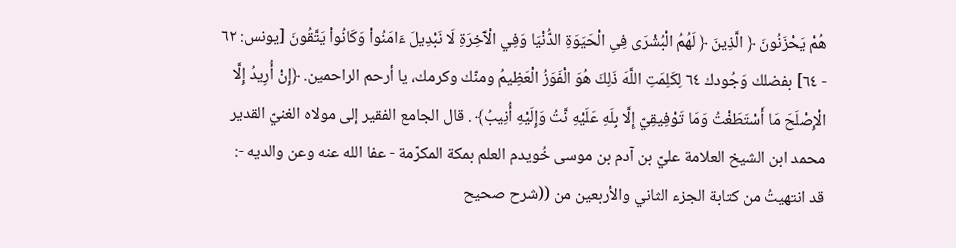هُمْ يَحْزَنُونَ ﴿ الَّذِينَ ﴿ لَهُمُ الْبُشْرَى فِىِ الْحَيَوَةِ الدُّنْيَا وَفِي الْآَخِرَةِ لَا نَبْدِيلَ ءَامَنُواْ وَكَانُواْ يَتَّقُونَ [يونس: ٦٢ - ٦٤] بفضلك وَجُودك ٦٤ لِكَلِمَتِ اللَّهَ ذَلِكَ هُوَ الْفَوَزُ الْعَظِيمُ ومنّك وكرمك، يا أرحم الراحمين. ﴿إِنْ أُرِيدُ إِلَّا الْإِصْلَحَ مَا أَسْتَطَغْتُ وَمَا تَوْفِيقِيّ إِلَّا بِلَهِ عَلَيْهِ نَّتُ وَإِلَيْهِ أُنِيبُ﴾ . قال الجامع الفقير إلى مولاه الغنيّ القدير محمد ابن الشيخ العلامة عليّ بن آدم بن موسى خُويدم العلم بمكة المكرّمة - عفا الله عنه وعن والديه -: قد انتهيتُ من كتابة الجزء الثاني والأربعين من ((شرح صحيح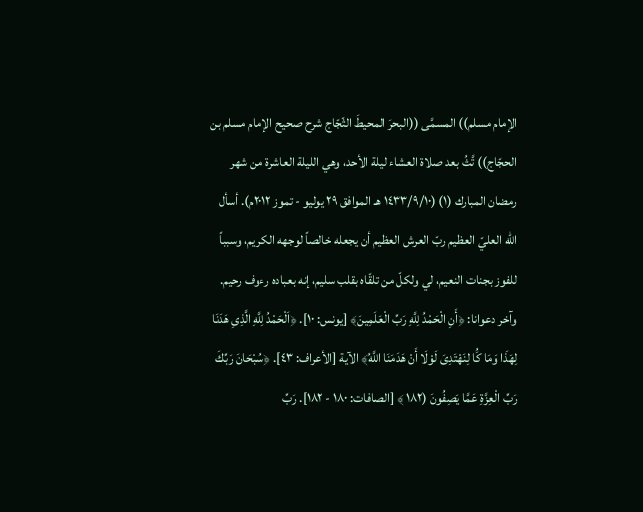الإمام مسلم)) المسمَّى ((البحرَ المحيطَ الثّجّاج شرح صحيح الإمام مسلم بن الحجّاج)) تَّثُ بعد صلاة العشاء ليلة الأحد، وهي الليلة العاشرة من شهر رمضان المبارك (١) (١٤٣٣/٩/١٠ هـ الموافق ٢٩ يوليو - تموز ٢٠١٢م). أسأل الله العليّ العظيم ربّ العرش العظيم أن يجعله خالصاً لوجهه الكريم، وسبباً للفوز بجنات النعيم، لي ولكلّ من تلقّاه بقلب سليم، إنه بعباده رءوف رحيم. وآخر دعوانا: ﴿أَنِ الْحَمْدُ لِلَّهِ رَبِّ الْعَلَمِينَ﴾ [يونس: ١٠]. ﴿اَلْحَمْدُ لِلَّهِ الَّذِىِ هَدَنَا لِهَذَا وَمَا كَُا لِنَهْتَدِىَ لَوْلَا أَنْ هَدَمَنَا اللَّهُ﴾ الآية [الأعراف: ٤٣]. ﴿سُبْحَانَ رَبِّكَ رَبِّ الْعِزَّةِ عَمَّا يَصِفُونَ (١٨٢ ﴾ [الصافات: ١٨٠ - ١٨٢]. رَبِّ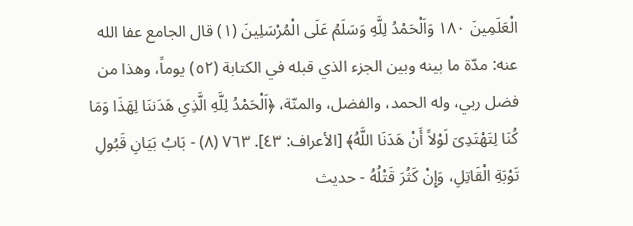الْعَلَمِينَ ١٨٠ وَاَلْحَمْدُ لِلَّهِ وَسَلَمُ عَلَى الْمُرْسَلِينَ (١) قال الجامع عفا الله عنه: مدّة ما بينه وبين الجزء الذي قبله في الكتابة (٥٢) يوماً، وهذا من فضل ربي، وله الحمد، والفضل، والمنّة، ﴿اَلْحَمْدُ لِلَّهِ الَّذِىِ هَدَننَا لِهَذَا وَمَا كُنَا لِتَهْتَدِىَ لَوْلاً أَنْ هَدَنَا اللَّهُ﴾ [الأعراف: ٤٣]. ٧٦٣ (٨) - بَابُ بَيَانِ قَبُولِ تَوْبَةِ الْقَاتِلِ، وَإِنْ كَثُرَ قَتْلُهُ - حديث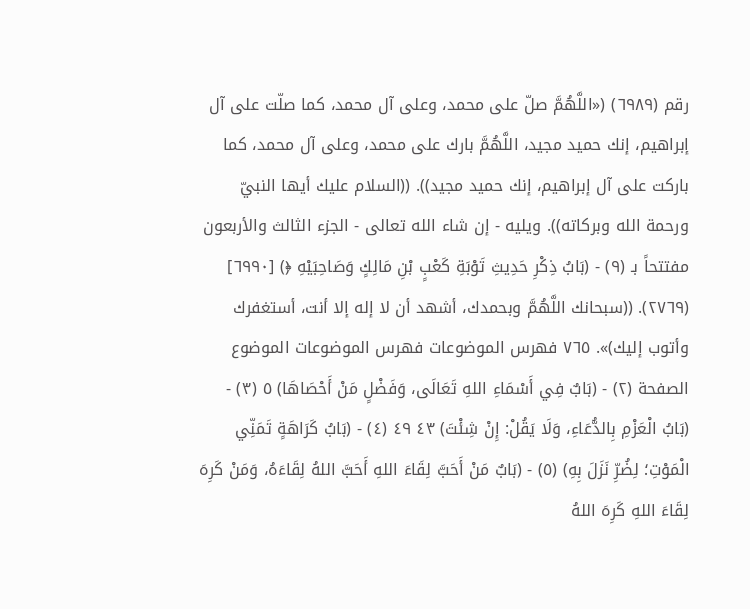رقم (٦٩٨٩) («اللَّهُمَّ صلّ على محمد، وعلى آل محمد، كما صلّت على آل إبراهيم، إنك حميد مجيد، اللَّهُمَّ بارك على محمد، وعلى آل محمد، كما باركت على آل إبراهیم، إنك حميد مجيد)). ((السلام عليك أيها النبيّ ورحمة الله وبركاته)). ويليه - إن شاء الله تعالى - الجزء الثالث والأربعون مفتتحاً بـ (٩) - (بَابُ ذِكْرِ حَدِيثِ تَوْبَةِ كَعْبٍ بْنِ مَالِكٍ وَصَاحِبَيْهِ ﴿) [٦٩٩٠] (٢٧٦٩). ((سبحانك اللَّهُمَّ وبحمدك، أشهد أن لا إله إلا أنت، أستغفرك وأتوب إليك)». ٧٦٥ فهرس الموضوعات فهرس الموضوعات الموضوع الصفحة (٢) - (بَابٌ فِي أَسْمَاءِ اللهِ تَعَالَى، وَفَضْلٍ مَنْ أَحْصَاهَا) ٥ (٣) - (بَابُ الْعَزْمِ بِالدُّعَاءِ، وَلَا يَقُلْ: إِنْ شِئْتَ) ٤٣ ٤٩ (٤) - (بَابُ كَرَاهَةٍ تَمَنِّي الْمَوْتِ؛ لِضُرِّ نَزَلَ بِهِ) (٥) - (بَابٌ مَنْ أَحَبَّ لِقَاءَ اللهِ أَحَبَّ اللهُ لِقَاءَهُ، وَمَنْ كَرِهَ لِقَاءَ اللهِ كَرِهَ اللهُ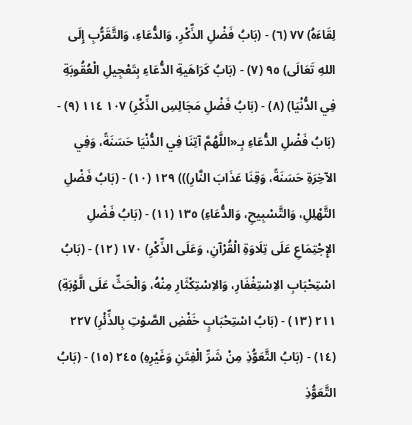لِقَاءَهُ) ٧٧ (٦) - (بَابُ فَضْلِ الذِّكْرِ، وَالدُّعَاءِ، وَالتَّقَرُّبِ إِلَى اللهِ تَعَالَى) ٩٥ (٧) - (بَابُ كَرَاهَيةِ الدُّعَاءِ بِتَعْجِيلِ الْعُقُوبَةِ فِي الدُّنْيَا) (٨) - (بَابُ فَضْلِ مَجَالِسِ الذِّكْرِ) ١٠٧ ١١٤ (٩) - (بَابُ فَضْلِ الدُّعَاءِ بِـ«اللَّهُمَّ آتِنَا فِي الدُّنْيَا حَسَنَةً، وَفِي الآخِرَةِ حَسَنَةً، وَقِنَا عَذَابَ النَّارِ))) ١٢٩ (١٠) - (بَابُ فَضْلِ التَّهْلِلِ، وَالتَّسْبِيحِ، وَالدُّعَاءِ) ١٣٥ (١١) - (بَابُ فَضْلِ الإِجْتِمَاعِ عَلَى تِلَاوَةِ الْقُرْآنِ، وَعَلَى الذِّكْرِ) ١٧٠ (١٢) - (بَابُ اسْتِحْبَابِ الاِسْتِغْفَارِ، وَالاِسْتِكْثَارِ مِنْهُ، وَالْحَثِّ عَلَى الَّوْبَةِ) ٢١١ (١٣) - (بَابُ اسْتِحْبَابٍ خَفْضِ الصَّوْتِ بِالذِّئْرِ) ٢٢٧ (١٤) - (بَابُ التَّعَوُّذِ مِنْ شَرِّ الْفِتَنِ وَغَيْرِهِ) ٢٤٥ (١٥) - (بَابُ التَّعَوُّذِ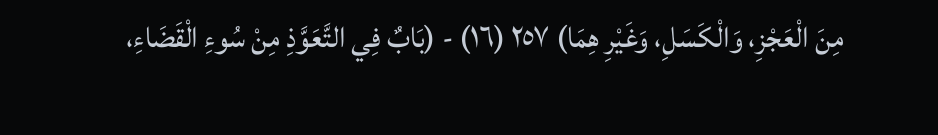مِنَ الْعَجْزِ، وَالْكَسَلِ، وَغَيْرِ هِمَا) ٢٥٧ (١٦) - (بَابٌ فِي التَّعَوَّذِ مِنْ سُوءِ الْقَضَاءِ،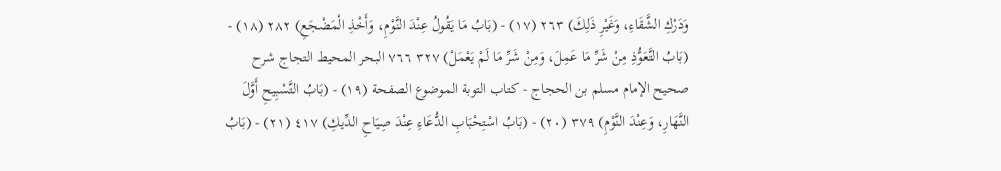وَدَرْكِ الشَّقَاءِ، وَغَيْرِ ذَلِكَ) ٢٦٣ (١٧) - (بَابُ مَا يَقُولُ عِنْدَ النَّوْمِ، وَأَخْذِ الْمَضْجَعِ) ٢٨٢ (١٨) - (بَابُ التَّعَوُّذِ مِنْ شَرِّ مَا عَمِلَ، وَمِنْ شَرِّ مَا لَمْ يَعْمَلْ) ٣٢٧ ٧٦٦ البحر المحيط التجاج شرح صحيح الإمام مسلم بن الحجاج - كتاب التوبة الموضوع الصفحة (١٩) - (بَابُ التَّسْبِيحِ أَوَّلَ النَّهَارِ، وَعِنْدَ النَّوْمِ) ٣٧٩ (٢٠) - (بَابُ اسْتِحْبَابِ الدُّعَاءِ عِنْدَ صِيَاحِ الدِّيكِ) ٤١٧ (٢١) - (بَابُ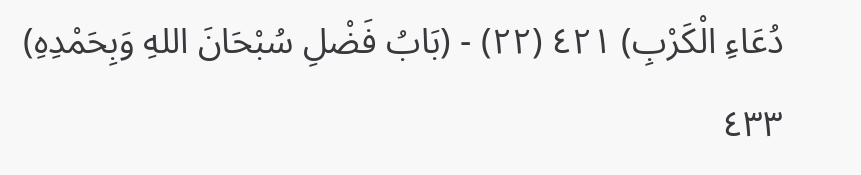دُعَاءِ الْكَرْبِ) ٤٢١ (٢٢) - (بَابُ فَضْلِ سُبْحَانَ اللهِ وَبِحَمْدِهِ) ٤٣٣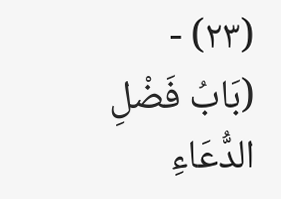(٢٣) - (بَابُ فَضْلِ الدُّعَاءِ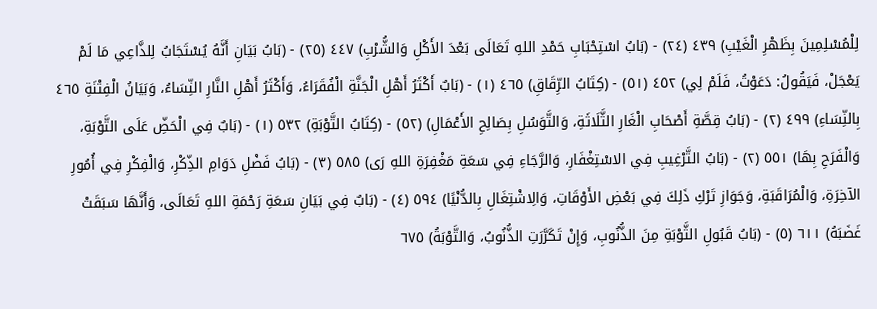لِلْمُسْلِمِينَ بِظَهْرِ الْغَيْبِ) ٤٣٩ (٢٤) - (بَابُ اسْتِحْبَابِ حَمْدِ اللهِ تَعَالَى بَعْدَ الأَكْلِ وَالشُّرْبِ) ٤٤٧ (٢٥) - (بَابُ بَيَانِ أَنَّهُ يُسْتَجَابُ لِلذَّاعِي مَا لَمْ يَعْجَلْ، فَيَقُولُ: دَعَوْتُ، فَلَمْ لِي) ٤٥٢ (٥١) - (كِتَابُ الرِّقَاقِ) ٤٦٥ (١) - (بَابٌ أَكْثَرُ أَهْلِ الْجَنَّةِ الْفُقَرَاءُ، وَأَكْثَرُ أَهْلِ النَّارِ النِّسَاءُ، وَبَيَانُ الْفِتْنَةِ ٤٦٥ بِالنِّسَاءِ) ٤٩٩ (٢) - (بَابُ قِصَّةِ أَصْحَابِ الْغَارِ الثَّلَاثَةِ، وَالتَّوَسُلِ بِصَالِحِ الأَعْمَالِ) (٥٢) - (كِتَابُ التَّوْبَةِ) ٥٣٢ (١) - (بَابٌ فِي الْحَضِّ عَلَى التَّوْبَةِ، وَالْفَرَحِ بِهَا) ٥٥١ (٢) - (بَابُ التَّرْغِيبِ فِي الاسْتِغْفَارِ، وَالرَّجَاءِ فِي سَعَةِ مَغْفِرَةِ اللهِ رَى) ٥٨٥ (٣) - (بَابُ فَضْلِ دَوَامِ الذِّكْرِ، وَالْفِكْرِ فِي أُمُورِ الآخِرَةِ، وَالْمُرَاقَبَةِ، وَجَوَازِ تَرْكِ ذَلِكَ فِي بَعْضِ الأَوْقَاتِ، وَالِاشْتِغَالِ بِالدُّنْيًا) ٥٩٤ (٤) - (بَابٌ فِي بَيَانِ سَعَةِ رَحْمَةِ اللهِ تَعَالَى، وَأَنَّهَا سَبَقَتْ غَضَبَهُ) ٦١١ (٥) - (بَابُ قَبُولِ الثَّوْبَةِ مِنَ الذُّنُوبِ، وَإِنْ تَكَرَّرَتِ الذُّنُوبُ، وَالتَّوْبَةُ) ٦٧٥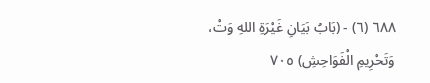٦٨٨ (٦) - (بَابُ بَيَانِ غَيْرَةِ اللهِ وَتْ، وَتَحْرِيمِ الْفَوَاحِشِ) ٧٠٥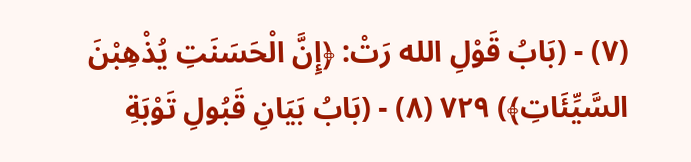(٧) - (بَابُ قَوْلِ الله رَتْ: ﴿إِنَّ الْحَسَنَتِ يُذْهِبْنَ السَّيِّئَاتِ﴾) ٧٢٩ (٨) - (بَابُ بَيَانِ قَبُولِ تَوْبَةِ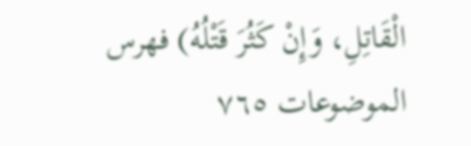الْقَاتِلِ، وَإِنْ كَثُرَ قَتْلُهُ) فهرس الموضوعات ٧٦٥